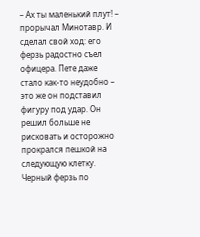– Ах ты маленький плут! – прорычал Минотавр. И сделал свой ход: его ферзь радостно съел офицера. Пете даже стало как-то неудобно – это же он подставил фигуру под удар. Он решил больше не рисковать и осторожно прокрался пешкой на следующую клетку.
Черный ферзь по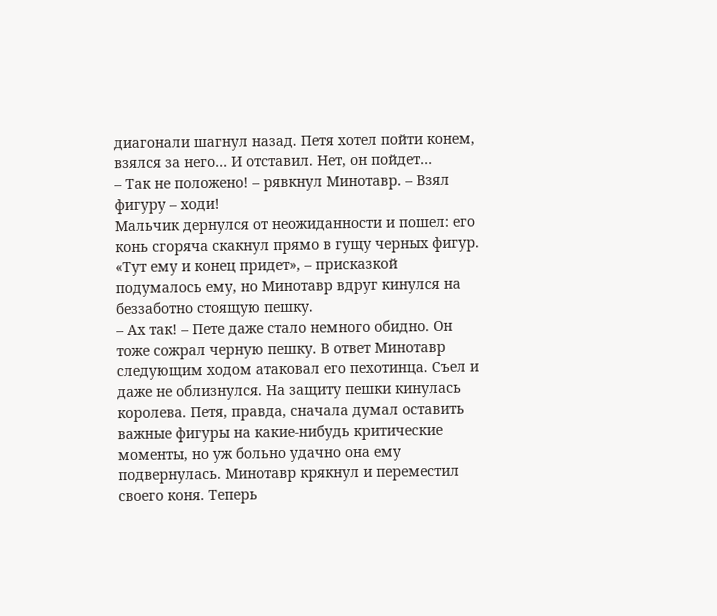диагонали шагнул назад. Петя хотел пойти конем, взялся за него… И отставил. Нет, он пойдет…
– Так не положено! – рявкнул Минотавр. – Взял фигуру – ходи!
Мальчик дернулся от неожиданности и пошел: его конь сгоряча скакнул прямо в гущу черных фигур. «Тут ему и конец придет», – присказкой подумалось ему, но Минотавр вдруг кинулся на беззаботно стоящую пешку.
– Ах так! – Пете даже стало немного обидно. Он тоже сожрал черную пешку. В ответ Минотавр следующим ходом атаковал его пехотинца. Съел и даже не облизнулся. На защиту пешки кинулась королева. Петя, правда, сначала думал оставить важные фигуры на какие-нибудь критические моменты, но уж больно удачно она ему подвернулась. Минотавр крякнул и переместил своего коня. Теперь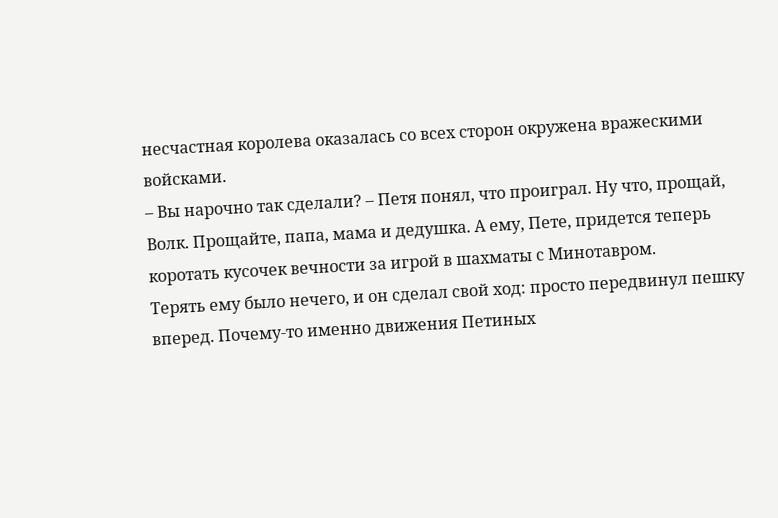несчастная королева оказалась со всех сторон окружена вражескими войсками.
– Вы нарочно так сделали? – Петя понял, что проиграл. Ну что, прощай, Волк. Прощайте, папа, мама и дедушка. А ему, Пете, придется теперь коротать кусочек вечности за игрой в шахматы с Минотавром.
Терять ему было нечего, и он сделал свой ход: просто передвинул пешку вперед. Почему-то именно движения Петиных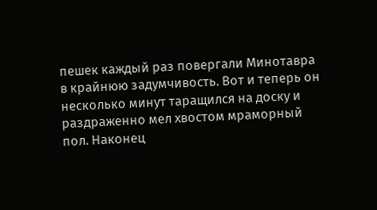пешек каждый раз повергали Минотавра в крайнюю задумчивость. Вот и теперь он несколько минут таращился на доску и раздраженно мел хвостом мраморный пол. Наконец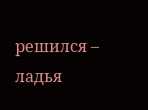решился – ладья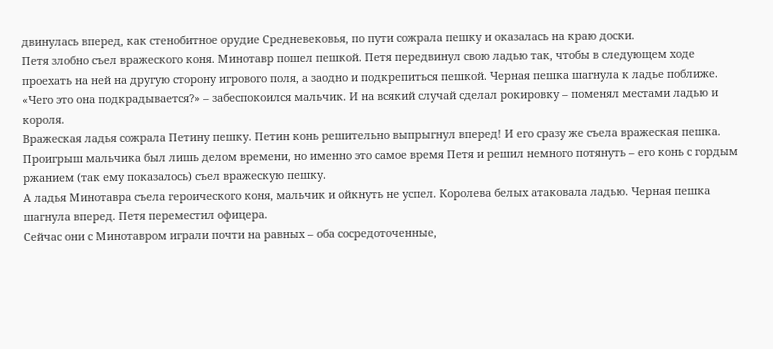двинулась вперед, как стенобитное орудие Средневековья, по пути сожрала пешку и оказалась на краю доски.
Петя злобно съел вражеского коня. Минотавр пошел пешкой. Петя передвинул свою ладью так, чтобы в следующем ходе проехать на ней на другую сторону игрового поля, а заодно и подкрепиться пешкой. Черная пешка шагнула к ладье поближе.
«Чего это она подкрадывается?» – забеспокоился мальчик. И на всякий случай сделал рокировку – поменял местами ладью и короля.
Вражеская ладья сожрала Петину пешку. Петин конь решительно выпрыгнул вперед! И его сразу же съела вражеская пешка.
Проигрыш мальчика был лишь делом времени, но именно это самое время Петя и решил немного потянуть – его конь с гордым ржанием (так ему показалось) съел вражескую пешку.
А ладья Минотавра съела героического коня, мальчик и ойкнуть не успел. Королева белых атаковала ладью. Черная пешка шагнула вперед. Петя переместил офицера.
Сейчас они с Минотавром играли почти на равных – оба сосредоточенные,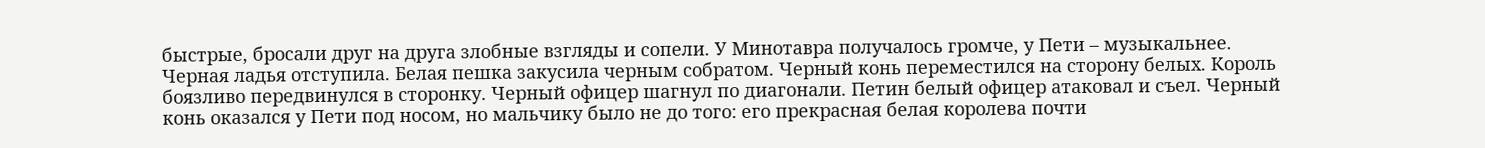быстрые, бросали друг на друга злобные взгляды и сопели. У Минотавра получалось громче, у Пети – музыкальнее.
Черная ладья отступила. Белая пешка закусила черным собратом. Черный конь переместился на сторону белых. Король боязливо передвинулся в сторонку. Черный офицер шагнул по диагонали. Петин белый офицер атаковал и съел. Черный конь оказался у Пети под носом, но мальчику было не до того: его прекрасная белая королева почти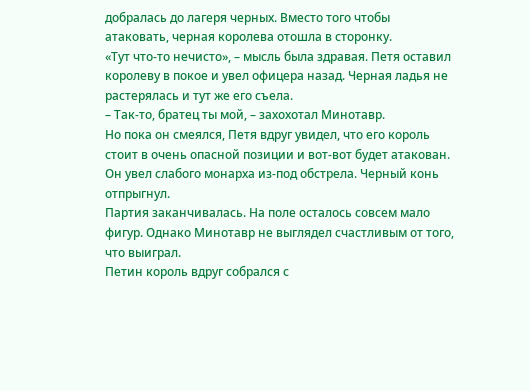добралась до лагеря черных. Вместо того чтобы атаковать, черная королева отошла в сторонку.
«Тут что-то нечисто», – мысль была здравая. Петя оставил королеву в покое и увел офицера назад. Черная ладья не растерялась и тут же его съела.
– Так-то, братец ты мой, – захохотал Минотавр.
Но пока он смеялся, Петя вдруг увидел, что его король стоит в очень опасной позиции и вот-вот будет атакован. Он увел слабого монарха из-под обстрела. Черный конь отпрыгнул.
Партия заканчивалась. На поле осталось совсем мало фигур. Однако Минотавр не выглядел счастливым от того, что выиграл.
Петин король вдруг собрался с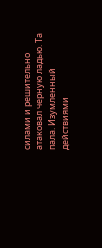силами и решительно атаковал черную ладью. Та пала. Изумленный действиями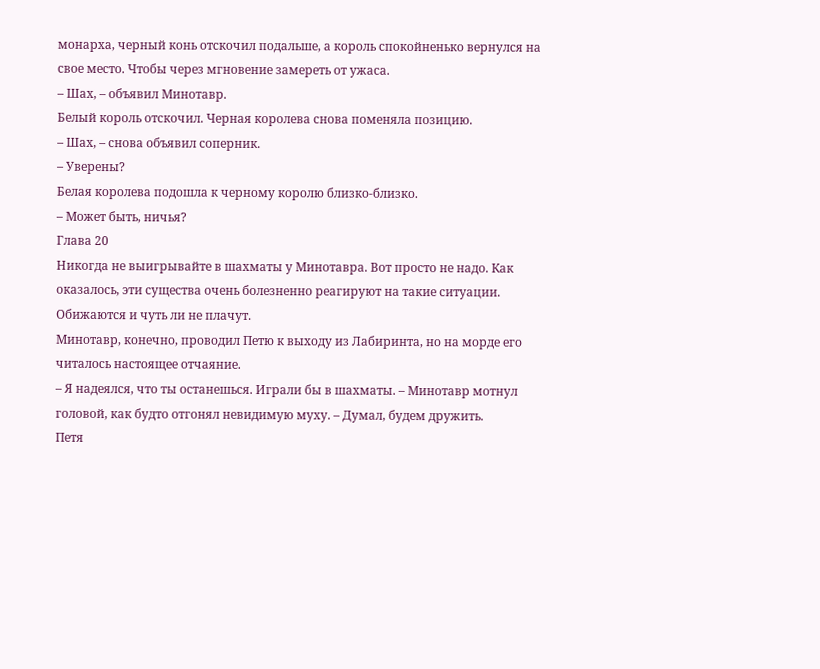монарха, черный конь отскочил подальше, а король спокойненько вернулся на свое место. Чтобы через мгновение замереть от ужаса.
– Шах, – объявил Минотавр.
Белый король отскочил. Черная королева снова поменяла позицию.
– Шах, – снова объявил соперник.
– Уверены?
Белая королева подошла к черному королю близко-близко.
– Может быть, ничья?
Глава 20
Никогда не выигрывайте в шахматы у Минотавра. Вот просто не надо. Как оказалось, эти существа очень болезненно реагируют на такие ситуации. Обижаются и чуть ли не плачут.
Минотавр, конечно, проводил Петю к выходу из Лабиринта, но на морде его читалось настоящее отчаяние.
– Я надеялся, что ты останешься. Играли бы в шахматы. – Минотавр мотнул головой, как будто отгонял невидимую муху. – Думал, будем дружить.
Петя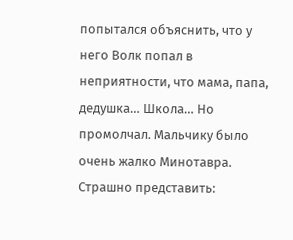попытался объяснить, что у него Волк попал в неприятности, что мама, папа, дедушка… Школа… Но промолчал. Мальчику было очень жалко Минотавра. Страшно представить: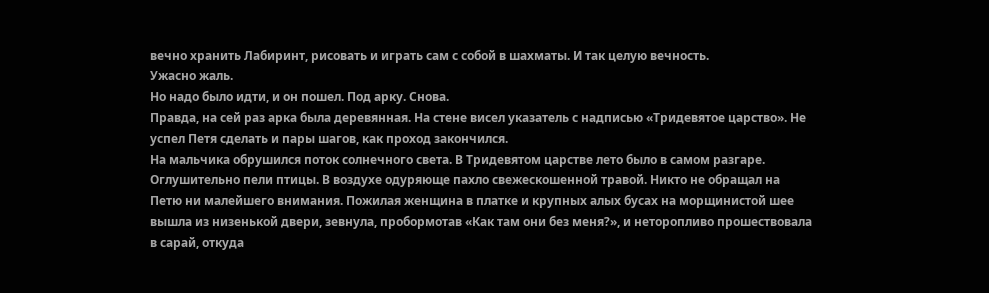вечно хранить Лабиринт, рисовать и играть сам с собой в шахматы. И так целую вечность.
Ужасно жаль.
Но надо было идти, и он пошел. Под арку. Снова.
Правда, на сей раз арка была деревянная. На стене висел указатель с надписью «Тридевятое царство». Не успел Петя сделать и пары шагов, как проход закончился.
На мальчика обрушился поток солнечного света. В Тридевятом царстве лето было в самом разгаре. Оглушительно пели птицы. В воздухе одуряюще пахло свежескошенной травой. Никто не обращал на Петю ни малейшего внимания. Пожилая женщина в платке и крупных алых бусах на морщинистой шее вышла из низенькой двери, зевнула, пробормотав «Как там они без меня?», и неторопливо прошествовала в сарай, откуда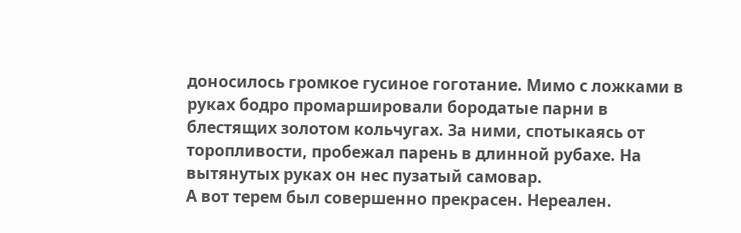доносилось громкое гусиное гоготание. Мимо с ложками в руках бодро промаршировали бородатые парни в блестящих золотом кольчугах. За ними, спотыкаясь от торопливости, пробежал парень в длинной рубахе. На вытянутых руках он нес пузатый самовар.
А вот терем был совершенно прекрасен. Нереален.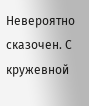Невероятно сказочен. С кружевной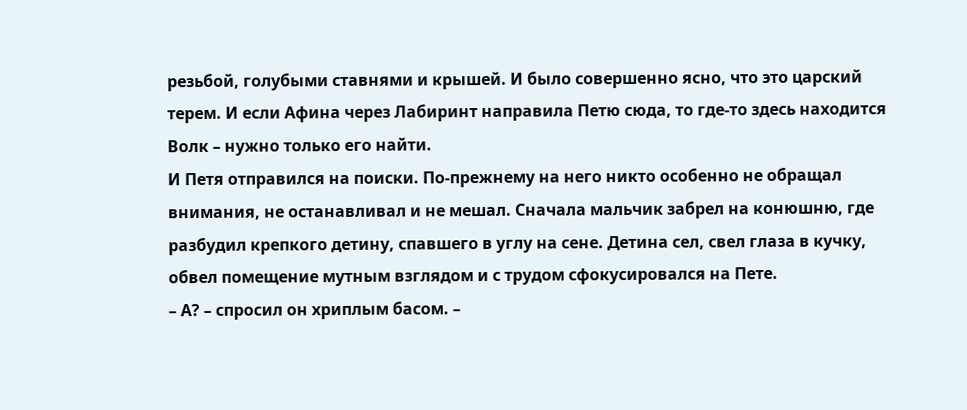резьбой, голубыми ставнями и крышей. И было совершенно ясно, что это царский терем. И если Афина через Лабиринт направила Петю сюда, то где-то здесь находится Волк – нужно только его найти.
И Петя отправился на поиски. По-прежнему на него никто особенно не обращал внимания, не останавливал и не мешал. Сначала мальчик забрел на конюшню, где разбудил крепкого детину, спавшего в углу на сене. Детина сел, свел глаза в кучку, обвел помещение мутным взглядом и с трудом сфокусировался на Пете.
– А? – спросил он хриплым басом. –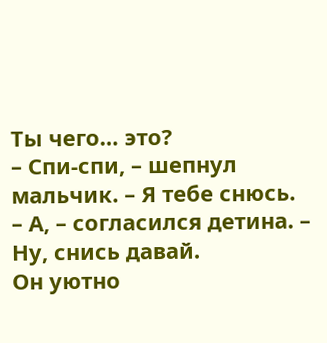Ты чего… это?
– Спи-спи, – шепнул мальчик. – Я тебе снюсь.
– А, – согласился детина. – Ну, снись давай.
Он уютно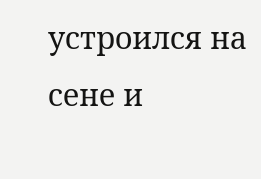устроился на сене и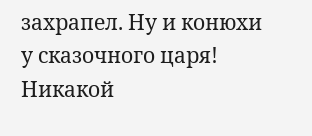захрапел. Ну и конюхи у сказочного царя! Никакой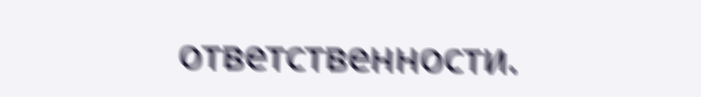ответственности.